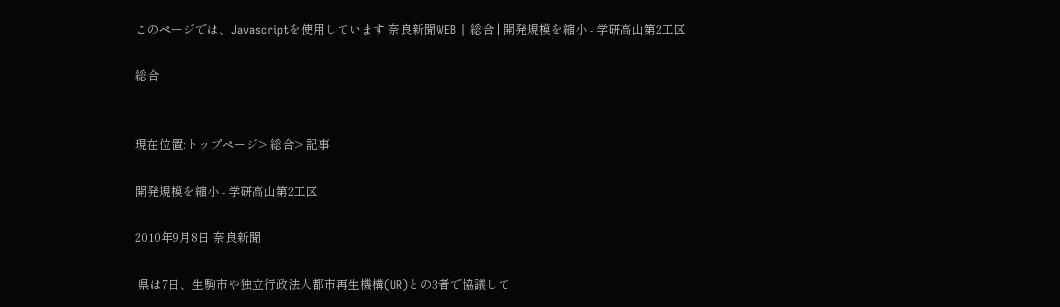このページでは、Javascriptを使用しています 奈良新聞WEB | 総合 | 開発規模を縮小 - 学研高山第2工区

総合


現在位置:トップページ> 総合> 記事

開発規模を縮小 - 学研高山第2工区

2010年9月8日 奈良新聞

 県は7日、生駒市や独立行政法人都市再生機構(UR)との3者で協議して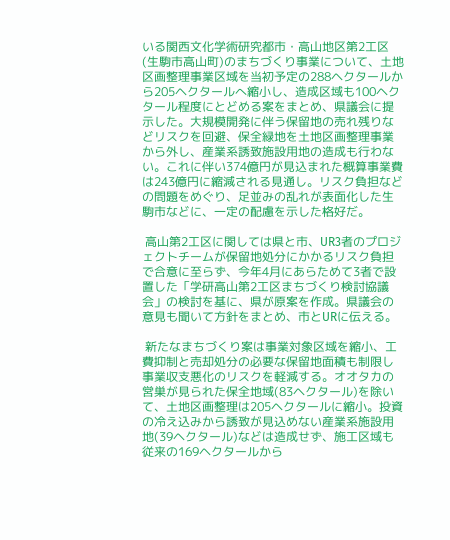いる関西文化学術研究都市・高山地区第2工区(生駒市高山町)のまちづくり事業について、土地区画整理事業区域を当初予定の288ヘクタールから205ヘクタールへ縮小し、造成区域も100ヘクタール程度にとどめる案をまとめ、県議会に提示した。大規模開発に伴う保留地の売れ残りなどリスクを回避、保全緑地を土地区画整理事業から外し、産業系誘致施設用地の造成も行わない。これに伴い374億円が見込まれた概算事業費は243億円に縮減される見通し。リスク負担などの問題をめぐり、足並みの乱れが表面化した生駒市などに、一定の配慮を示した格好だ。

 高山第2工区に関しては県と市、UR3者のプロジェクトチームが保留地処分にかかるリスク負担で合意に至らず、今年4月にあらためて3者で設置した「学研高山第2工区まちづくり検討協議会」の検討を基に、県が原案を作成。県議会の意見も聞いて方針をまとめ、市とURに伝える。

 新たなまちづくり案は事業対象区域を縮小、工費抑制と売却処分の必要な保留地面積も制限し事業収支悪化のリスクを軽減する。オオタカの営巣が見られた保全地域(83ヘクタール)を除いて、土地区画整理は205ヘクタールに縮小。投資の冷え込みから誘致が見込めない産業系施設用地(39ヘクタール)などは造成せず、施工区域も従来の169ヘクタールから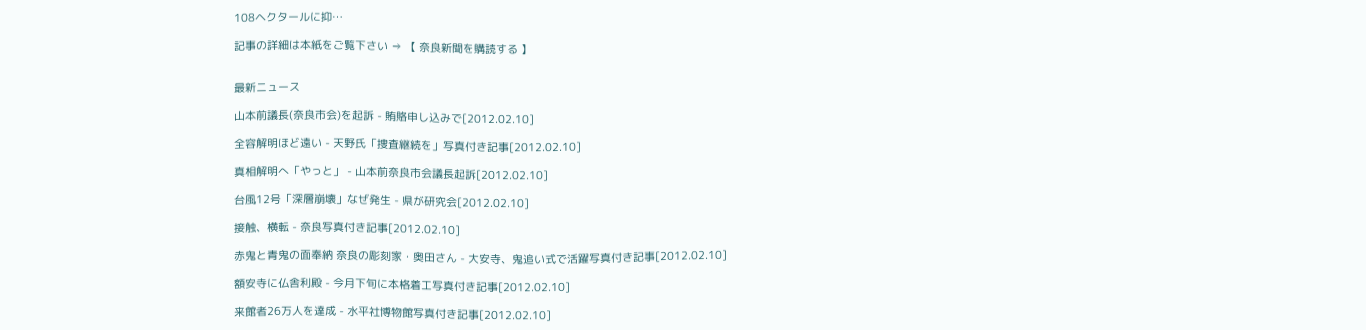108ヘクタールに抑…

記事の詳細は本紙をご覧下さい ⇒ 【 奈良新聞を購読する 】


最新ニュース

山本前議長(奈良市会)を起訴 - 賄賂申し込みで[2012.02.10]

全容解明ほど遠い - 天野氏「捜査継続を」写真付き記事[2012.02.10]

真相解明へ「やっと」 - 山本前奈良市会議長起訴[2012.02.10]

台風12号「深層崩壊」なぜ発生 - 県が研究会[2012.02.10]

接触、横転 - 奈良写真付き記事[2012.02.10]

赤鬼と青鬼の面奉納 奈良の彫刻家・奥田さん - 大安寺、鬼追い式で活躍写真付き記事[2012.02.10]

額安寺に仏舎利殿 - 今月下旬に本格着工写真付き記事[2012.02.10]

来館者26万人を達成 - 水平社博物館写真付き記事[2012.02.10]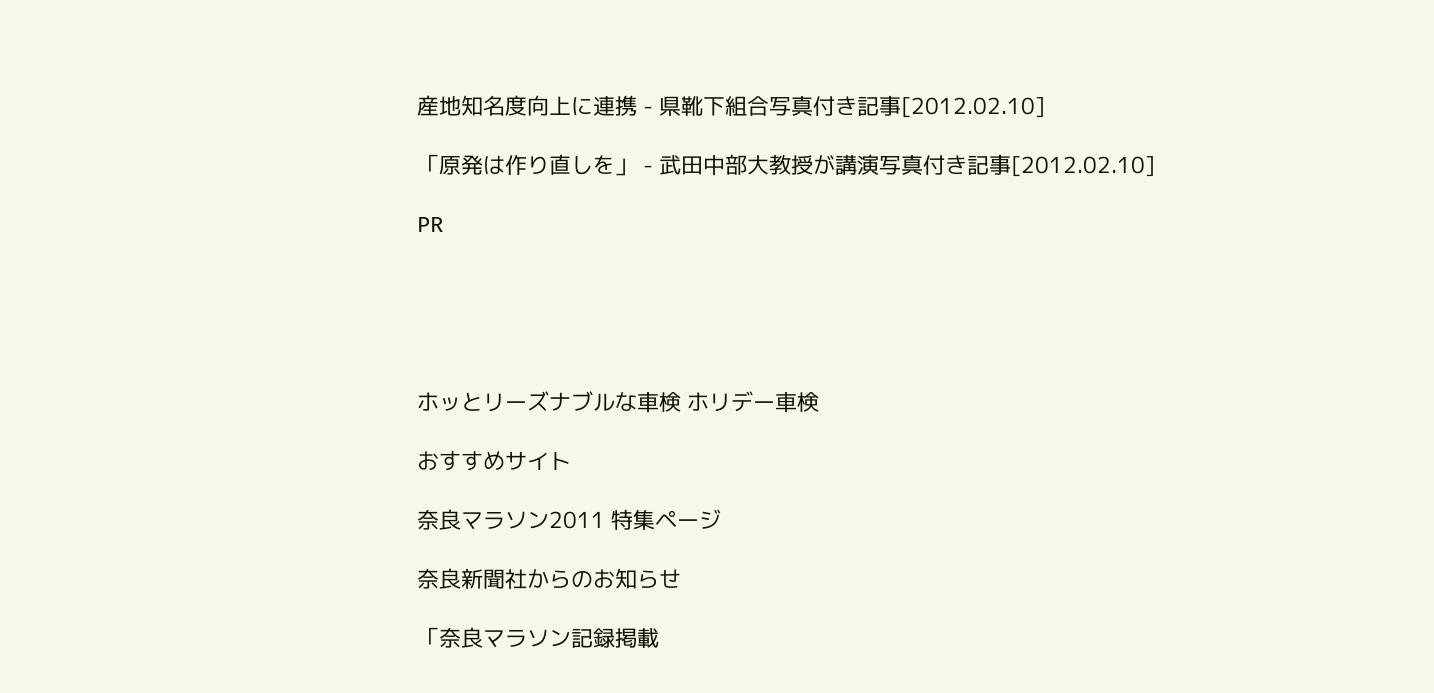産地知名度向上に連携 - 県靴下組合写真付き記事[2012.02.10]

「原発は作り直しを」 - 武田中部大教授が講演写真付き記事[2012.02.10]

PR





ホッとリーズナブルな車検 ホリデー車検

おすすめサイト

奈良マラソン2011 特集ページ

奈良新聞社からのお知らせ

「奈良マラソン記録掲載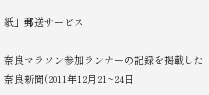紙」郵送サービス

奈良マラソン参加ランナーの記録を掲載した奈良新聞(2011年12月21~24日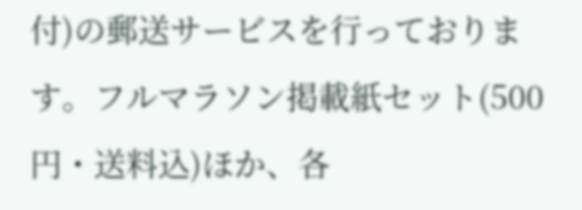付)の郵送サービスを行っております。フルマラソン掲載紙セット(500円・送料込)ほか、各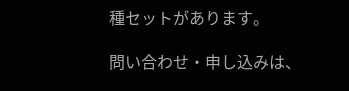種セットがあります。

問い合わせ・申し込みは、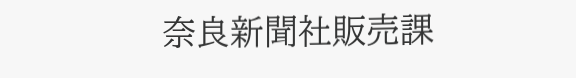奈良新聞社販売課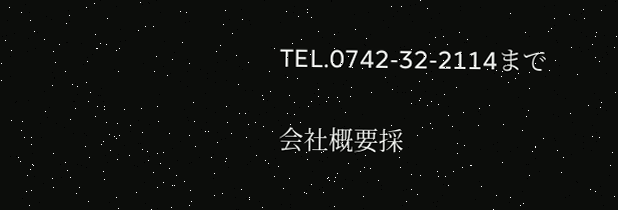TEL.0742-32-2114まで

会社概要採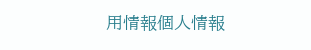用情報個人情報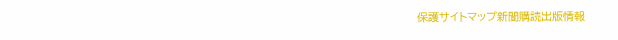保護サイトマップ新聞購読出版情報